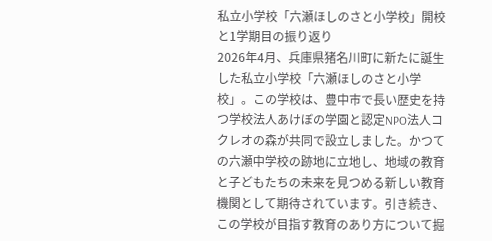私立小学校「六瀬ほしのさと小学校」開校と1学期目の振り返り
2026年4月、兵庫県猪名川町に新たに誕生した私立小学校「六瀬ほしのさと小学校」。この学校は、豊中市で長い歴史を持つ学校法人あけぼの学園と認定NPO法人コクレオの森が共同で設立しました。かつての六瀬中学校の跡地に立地し、地域の教育と子どもたちの未来を見つめる新しい教育機関として期待されています。引き続き、この学校が目指す教育のあり方について掘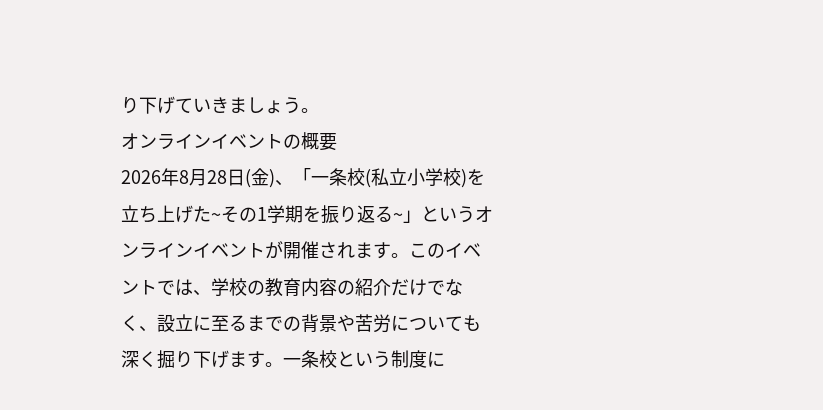り下げていきましょう。
オンラインイベントの概要
2026年8月28日(金)、「一条校(私立小学校)を立ち上げた~その1学期を振り返る~」というオンラインイベントが開催されます。このイベントでは、学校の教育内容の紹介だけでなく、設立に至るまでの背景や苦労についても深く掘り下げます。一条校という制度に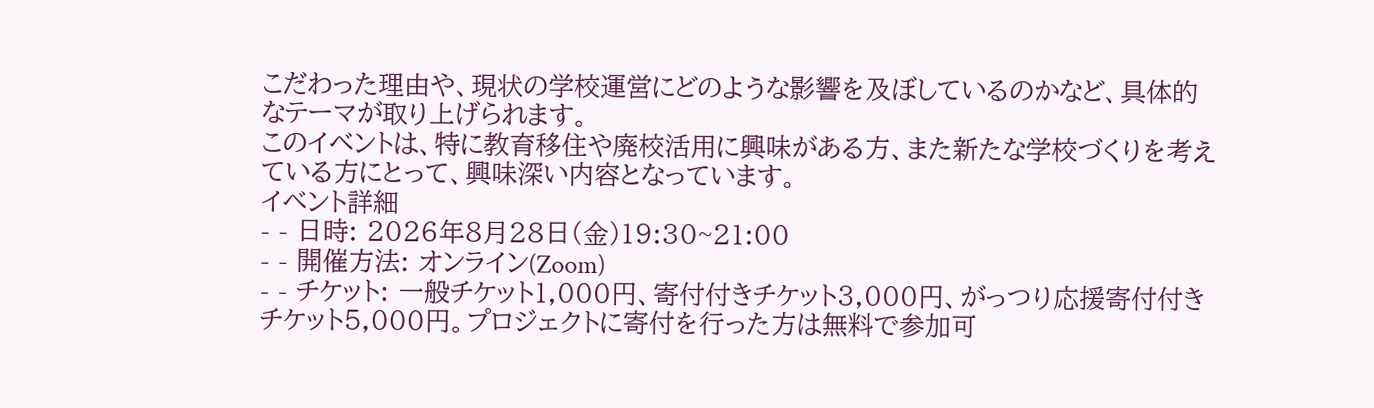こだわった理由や、現状の学校運営にどのような影響を及ぼしているのかなど、具体的なテーマが取り上げられます。
このイベントは、特に教育移住や廃校活用に興味がある方、また新たな学校づくりを考えている方にとって、興味深い内容となっています。
イベント詳細
- - 日時: 2026年8月28日(金)19:30~21:00
- - 開催方法: オンライン(Zoom)
- - チケット: 一般チケット1,000円、寄付付きチケット3,000円、がっつり応援寄付付きチケット5,000円。プロジェクトに寄付を行った方は無料で参加可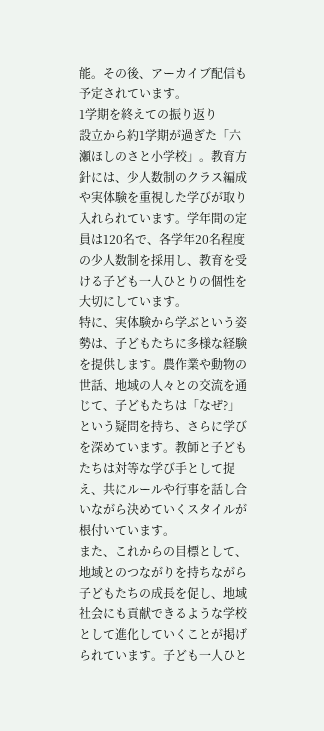能。その後、アーカイブ配信も予定されています。
1学期を終えての振り返り
設立から約1学期が過ぎた「六瀬ほしのさと小学校」。教育方針には、少人数制のクラス編成や実体験を重視した学びが取り入れられています。学年間の定員は120名で、各学年20名程度の少人数制を採用し、教育を受ける子ども一人ひとりの個性を大切にしています。
特に、実体験から学ぶという姿勢は、子どもたちに多様な経験を提供します。農作業や動物の世話、地域の人々との交流を通じて、子どもたちは「なぜ?」という疑問を持ち、さらに学びを深めています。教師と子どもたちは対等な学び手として捉え、共にルールや行事を話し合いながら決めていくスタイルが根付いています。
また、これからの目標として、地域とのつながりを持ちながら子どもたちの成長を促し、地域社会にも貢献できるような学校として進化していくことが掲げられています。子ども一人ひと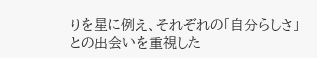りを星に例え、それぞれの「自分らしさ」との出会いを重視した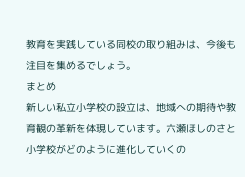教育を実践している同校の取り組みは、今後も注目を集めるでしょう。
まとめ
新しい私立小学校の設立は、地域への期待や教育観の革新を体現しています。六瀬ほしのさと小学校がどのように進化していくの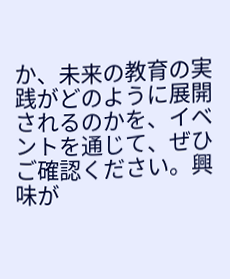か、未来の教育の実践がどのように展開されるのかを、イベントを通じて、ぜひご確認ください。興味が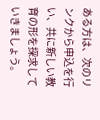ある方は、次のリンクから申込を行い、共に新しい教育の形を探求していきましょう。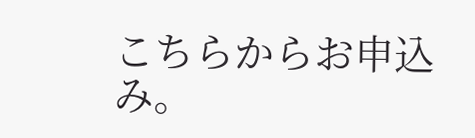こちらからお申込み。